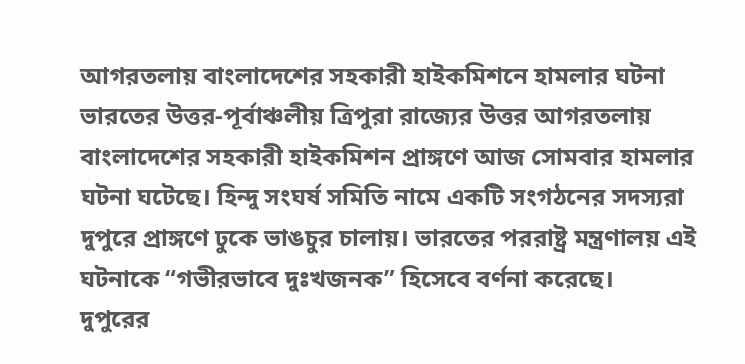আগরতলায় বাংলাদেশের সহকারী হাইকমিশনে হামলার ঘটনা
ভারতের উত্তর-পূর্বাঞ্চলীয় ত্রিপুরা রাজ্যের উত্তর আগরতলায় বাংলাদেশের সহকারী হাইকমিশন প্রাঙ্গণে আজ সোমবার হামলার ঘটনা ঘটেছে। হিন্দু সংঘর্ষ সমিতি নামে একটি সংগঠনের সদস্যরা দুপুরে প্রাঙ্গণে ঢুকে ভাঙচুর চালায়। ভারতের পররাষ্ট্র মন্ত্রণালয় এই ঘটনাকে “গভীরভাবে দুঃখজনক” হিসেবে বর্ণনা করেছে।
দুপুরের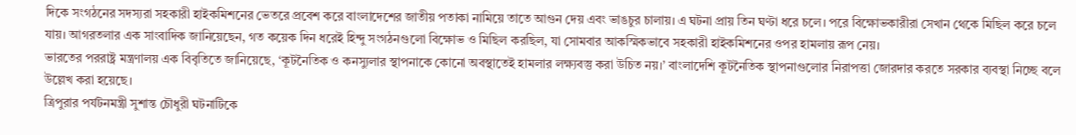দিকে সংগঠনের সদস্যরা সহকারী হাইকমিশনের ভেতরে প্রবেশ করে বাংলাদেশের জাতীয় পতাকা নামিয়ে তাতে আগুন দেয় এবং ভাঙচুর চালায়। এ ঘটনা প্রায় তিন ঘণ্টা ধরে চলে। পরে বিক্ষোভকারীরা সেখান থেকে মিছিল করে চলে যায়। আগরতলার এক সাংবাদিক জানিয়েছেন, গত কয়েক দিন ধরেই হিন্দু সংগঠনগুলো বিক্ষোভ ও মিছিল করছিল, যা সোমবার আকস্মিকভাবে সহকারী হাইকমিশনের ওপর হামলায় রূপ নেয়।
ভারতের পররাষ্ট্র মন্ত্রণালয় এক বিবৃতিতে জানিয়েছে, ‘কূটনৈতিক ও কনস্যুলার স্থাপনাকে কোনো অবস্থাতেই হামলার লক্ষ্যবস্তু করা উচিত নয়।’ বাংলাদেশি কূটনৈতিক স্থাপনাগুলোর নিরাপত্তা জোরদার করতে সরকার ব্যবস্থা নিচ্ছে বলে উল্লেখ করা হয়েছে।
ত্রিপুরার পর্যটনমন্ত্রী সুশান্ত চৌধুরী ঘটনাটিকে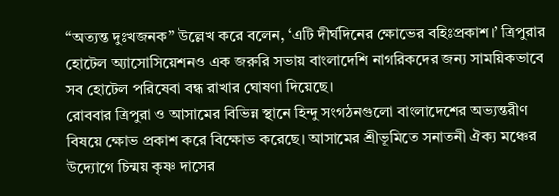“অত্যন্ত দুঃখজনক” উল্লেখ করে বলেন, ‘এটি দীর্ঘদিনের ক্ষোভের বহিঃপ্রকাশ।’ ত্রিপুরার হোটেল অ্যাসোসিয়েশনও এক জরুরি সভায় বাংলাদেশি নাগরিকদের জন্য সাময়িকভাবে সব হোটেল পরিষেবা বন্ধ রাখার ঘোষণা দিয়েছে।
রোববার ত্রিপুরা ও আসামের বিভিন্ন স্থানে হিন্দু সংগঠনগুলো বাংলাদেশের অভ্যন্তরীণ বিষয়ে ক্ষোভ প্রকাশ করে বিক্ষোভ করেছে। আসামের শ্রীভূমিতে সনাতনী ঐক্য মঞ্চের উদ্যোগে চিন্ময় কৃষ্ণ দাসের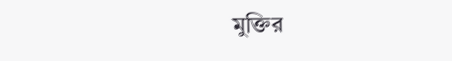মুক্তির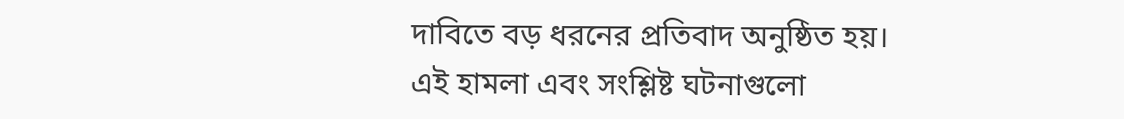দাবিতে বড় ধরনের প্রতিবাদ অনুষ্ঠিত হয়।
এই হামলা এবং সংশ্লিষ্ট ঘটনাগুলো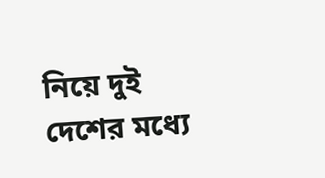নিয়ে দুই দেশের মধ্যে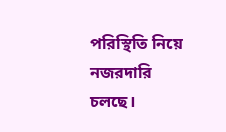পরিস্থিতি নিয়ে নজরদারি চলছে।